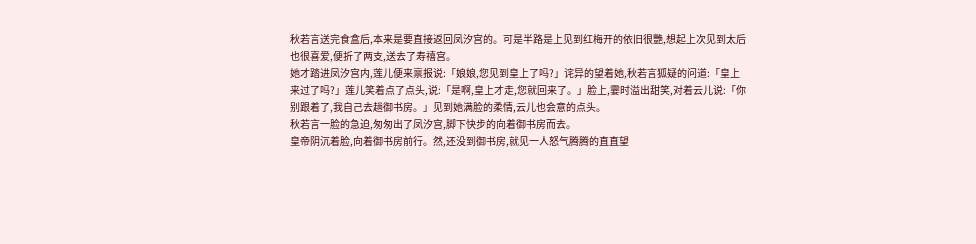秋若言送完食盒后,本来是要直接返回凤汐宫的。可是半路是上见到红梅开的依旧很艷,想起上次见到太后也很喜爱,便折了两支,送去了寿禧宫。
她才踏进凤汐宫内,莲儿便来禀报说:「娘娘,您见到皇上了吗?」诧异的望着她,秋若言狐疑的问道:「皇上来过了吗?」莲儿笑着点了点头,说:「是啊,皇上才走,您就回来了。」脸上,霎时溢出甜笑,对着云儿说:「你别跟着了,我自己去趟御书房。」见到她满脸的柔情,云儿也会意的点头。
秋若言一脸的急迫,匆匆出了凤汐宫,脚下快步的向着御书房而去。
皇帝阴沉着脸,向着御书房前行。然,还没到御书房,就见一人怒气腾腾的直直望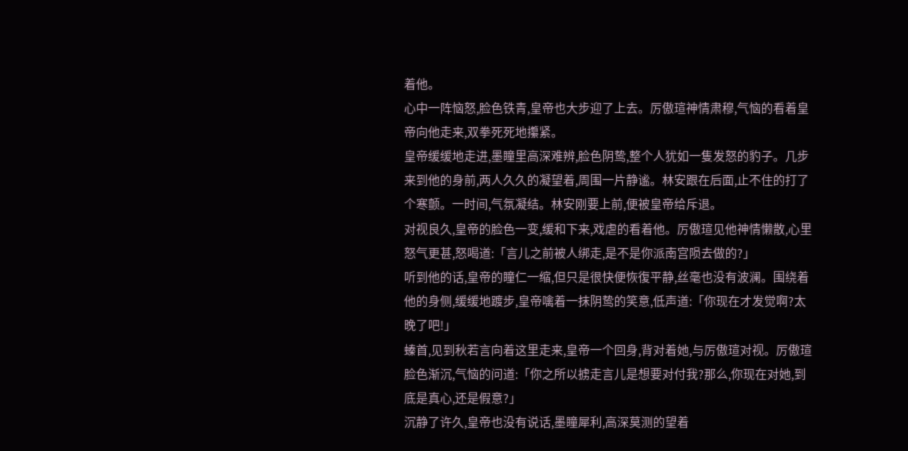着他。
心中一阵恼怒,脸色铁青,皇帝也大步迎了上去。厉傲瑄神情肃穆,气恼的看着皇帝向他走来,双拳死死地攥紧。
皇帝缓缓地走进,墨瞳里高深难辨,脸色阴鸷,整个人犹如一隻发怒的豹子。几步来到他的身前,两人久久的凝望着,周围一片静谧。林安跟在后面,止不住的打了个寒颤。一时间,气氛凝结。林安刚要上前,便被皇帝给斥退。
对视良久,皇帝的脸色一变,缓和下来,戏虐的看着他。厉傲瑄见他神情懒散,心里怒气更甚,怒喝道:「言儿之前被人绑走,是不是你派南宫陨去做的?」
听到他的话,皇帝的瞳仁一缩,但只是很快便恢復平静,丝毫也没有波澜。围绕着他的身侧,缓缓地踱步,皇帝噙着一抹阴鸷的笑意,低声道:「你现在才发觉啊?太晚了吧!」
螓首,见到秋若言向着这里走来,皇帝一个回身,背对着她,与厉傲瑄对视。厉傲瑄脸色渐沉,气恼的问道:「你之所以掳走言儿是想要对付我?那么,你现在对她,到底是真心,还是假意?」
沉静了许久,皇帝也没有说话,墨瞳犀利,高深莫测的望着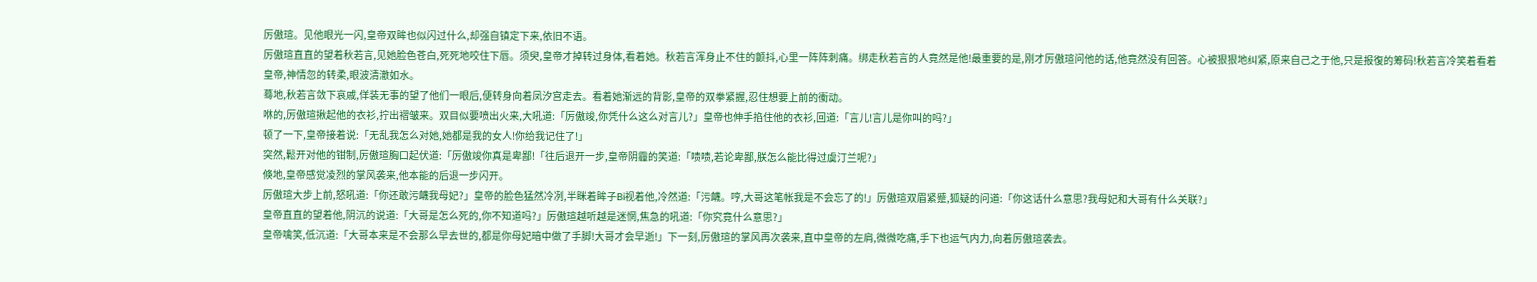厉傲瑄。见他眼光一闪,皇帝双眸也似闪过什么,却强自镇定下来,依旧不语。
厉傲瑄直直的望着秋若言,见她脸色苍白,死死地咬住下唇。须臾,皇帝才掉转过身体,看着她。秋若言浑身止不住的颤抖,心里一阵阵刺痛。绑走秋若言的人竟然是他!最重要的是,刚才厉傲瑄问他的话,他竟然没有回答。心被狠狠地纠紧,原来自己之于他,只是报復的筹码!秋若言冷笑着看着皇帝,神情忽的转柔,眼波清澈如水。
蓦地,秋若言敛下哀戚,佯装无事的望了他们一眼后,便转身向着凤汐宫走去。看着她渐远的背影,皇帝的双拳紧握,忍住想要上前的衝动。
咻的,厉傲瑄揪起他的衣衫,拧出褶皱来。双目似要喷出火来,大吼道:「厉傲竣,你凭什么这么对言儿?」皇帝也伸手掐住他的衣衫,回道:「言儿!言儿是你叫的吗?」
顿了一下,皇帝接着说:「无乱我怎么对她,她都是我的女人!你给我记住了!」
突然,鬆开对他的钳制,厉傲瑄胸口起伏道:「厉傲竣你真是卑鄙!「往后退开一步,皇帝阴霾的笑道:「啧啧,若论卑鄙,朕怎么能比得过虞汀兰呢?」
倏地,皇帝感觉凌烈的掌风袭来,他本能的后退一步闪开。
厉傲瑄大步上前,怒吼道:「你还敢污衊我母妃?」皇帝的脸色猛然冷冽,半眯着眸子Bi视着他,冷然道:「污衊。哼,大哥这笔帐我是不会忘了的!」厉傲瑄双眉紧蹙,狐疑的问道:「你这话什么意思?我母妃和大哥有什么关联?」
皇帝直直的望着他,阴沉的说道:「大哥是怎么死的,你不知道吗?」厉傲瑄越听越是迷惘,焦急的吼道:「你究竟什么意思?」
皇帝噙笑,低沉道:「大哥本来是不会那么早去世的,都是你母妃暗中做了手脚!大哥才会早逝!」下一刻,厉傲瑄的掌风再次袭来,直中皇帝的左肩,微微吃痛,手下也运气内力,向着厉傲瑄袭去。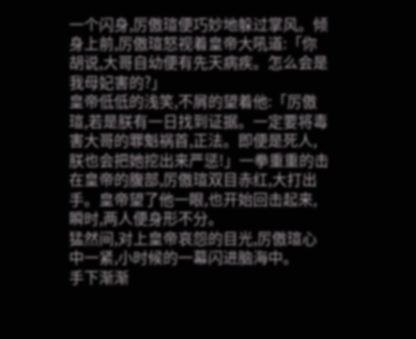一个闪身,厉傲瑄便巧妙地躲过掌风。倾身上前,厉傲瑄怒视着皇帝大吼道:「你胡说,大哥自幼便有先天病疾。怎么会是我母妃害的?」
皇帝低低的浅笑,不屑的望着他:「厉傲瑄,若是朕有一日找到证据。一定要将毒害大哥的罪魁祸首,正法。即便是死人,朕也会把她挖出来严惩!」一拳重重的击在皇帝的腹部,厉傲瑄双目赤红,大打出手。皇帝望了他一眼,也开始回击起来,瞬时,两人便身形不分。
猛然间,对上皇帝哀怨的目光,厉傲瑄心中一紧,小时候的一幕闪进脑海中。
手下渐渐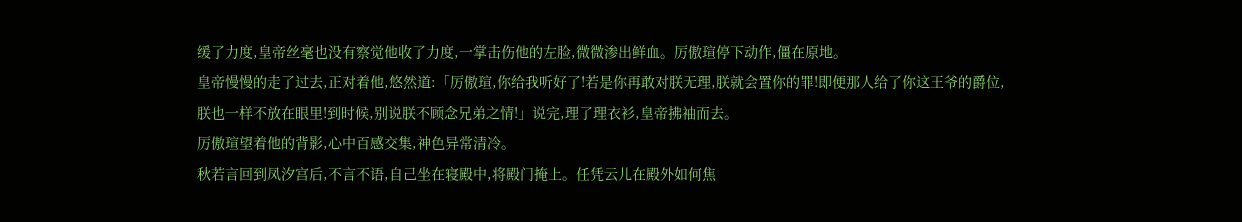缓了力度,皇帝丝毫也没有察觉他收了力度,一掌击伤他的左脸,微微渗出鲜血。厉傲瑄停下动作,僵在原地。
皇帝慢慢的走了过去,正对着他,悠然道:「厉傲瑄,你给我听好了!若是你再敢对朕无理,朕就会置你的罪!即便那人给了你这王爷的爵位,朕也一样不放在眼里!到时候,别说朕不顾念兄弟之情!」说完,理了理衣衫,皇帝拂袖而去。
厉傲瑄望着他的背影,心中百感交集,神色异常清冷。
秋若言回到凤汐宫后,不言不语,自己坐在寝殿中,将殿门掩上。任凭云儿在殿外如何焦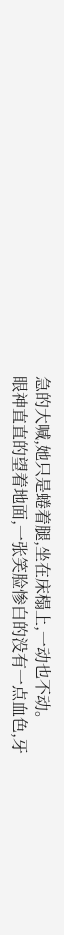急的大喊,她只是蜷着腿,坐在床榻上,一动也不动。
眼神直直的望着地面,一张笑脸惨白的没有一点血色,牙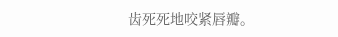齿死死地咬紧唇瓣。